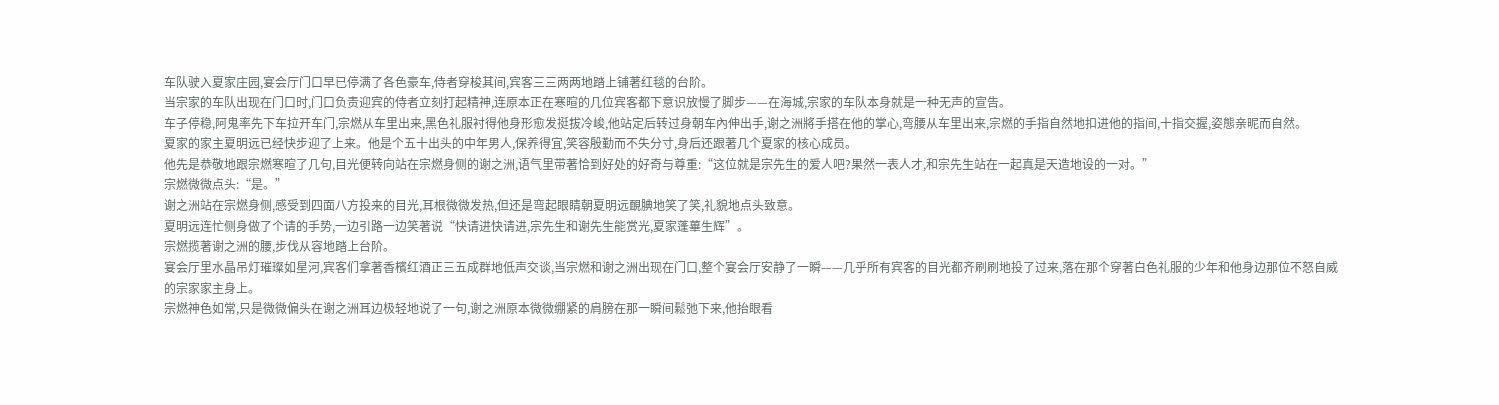车队驶入夏家庄园,宴会厅门口早已停满了各色豪车,侍者穿梭其间,宾客三三两两地踏上铺著红毯的台阶。
当宗家的车队出现在门口时,门口负责迎宾的侍者立刻打起精神,连原本正在寒暄的几位宾客都下意识放慢了脚步——在海城,宗家的车队本身就是一种无声的宣告。
车子停稳,阿鬼率先下车拉开车门,宗燃从车里出来,黑色礼服衬得他身形愈发挺拔冷峻,他站定后转过身朝车內伸出手,谢之洲將手搭在他的掌心,弯腰从车里出来,宗燃的手指自然地扣进他的指间,十指交握,姿態亲昵而自然。
夏家的家主夏明远已经快步迎了上来。他是个五十出头的中年男人,保养得宜,笑容殷勤而不失分寸,身后还跟著几个夏家的核心成员。
他先是恭敬地跟宗燃寒暄了几句,目光便转向站在宗燃身侧的谢之洲,语气里带著恰到好处的好奇与尊重:“这位就是宗先生的爱人吧?果然一表人才,和宗先生站在一起真是天造地设的一对。”
宗燃微微点头:“是。”
谢之洲站在宗燃身侧,感受到四面八方投来的目光,耳根微微发热,但还是弯起眼睛朝夏明远靦腆地笑了笑,礼貌地点头致意。
夏明远连忙侧身做了个请的手势,一边引路一边笑著说“快请进快请进,宗先生和谢先生能赏光,夏家蓬蓽生辉”。
宗燃揽著谢之洲的腰,步伐从容地踏上台阶。
宴会厅里水晶吊灯璀璨如星河,宾客们拿著香檳红酒正三五成群地低声交谈,当宗燃和谢之洲出现在门口,整个宴会厅安静了一瞬——几乎所有宾客的目光都齐刷刷地投了过来,落在那个穿著白色礼服的少年和他身边那位不怒自威的宗家家主身上。
宗燃神色如常,只是微微偏头在谢之洲耳边极轻地说了一句,谢之洲原本微微绷紧的肩膀在那一瞬间鬆弛下来,他抬眼看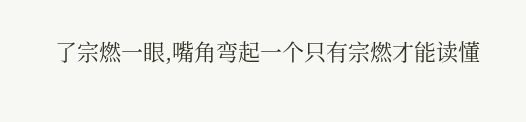了宗燃一眼,嘴角弯起一个只有宗燃才能读懂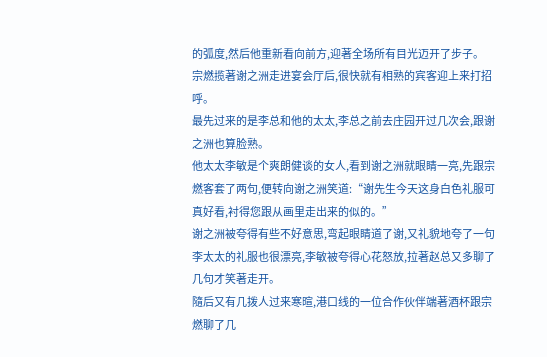的弧度,然后他重新看向前方,迎著全场所有目光迈开了步子。
宗燃揽著谢之洲走进宴会厅后,很快就有相熟的宾客迎上来打招呼。
最先过来的是李总和他的太太,李总之前去庄园开过几次会,跟谢之洲也算脸熟。
他太太李敏是个爽朗健谈的女人,看到谢之洲就眼睛一亮,先跟宗燃客套了两句,便转向谢之洲笑道:“谢先生今天这身白色礼服可真好看,衬得您跟从画里走出来的似的。”
谢之洲被夸得有些不好意思,弯起眼睛道了谢,又礼貌地夸了一句李太太的礼服也很漂亮,李敏被夸得心花怒放,拉著赵总又多聊了几句才笑著走开。
隨后又有几拨人过来寒暄,港口线的一位合作伙伴端著酒杯跟宗燃聊了几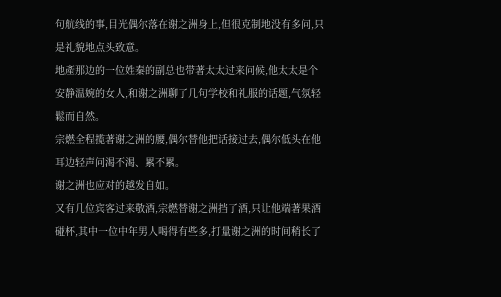句航线的事,目光偶尔落在谢之洲身上,但很克制地没有多问,只是礼貌地点头致意。
地產那边的一位姓秦的副总也带著太太过来问候,他太太是个安静温婉的女人,和谢之洲聊了几句学校和礼服的话题,气氛轻鬆而自然。
宗燃全程揽著谢之洲的腰,偶尔替他把话接过去,偶尔低头在他耳边轻声问渴不渴、累不累。
谢之洲也应对的越发自如。
又有几位宾客过来敬酒,宗燃替谢之洲挡了酒,只让他端著果酒碰杯,其中一位中年男人喝得有些多,打量谢之洲的时间稍长了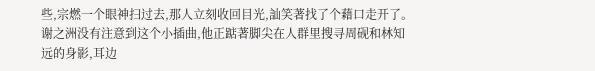些,宗燃一个眼神扫过去,那人立刻收回目光,訕笑著找了个藉口走开了。
谢之洲没有注意到这个小插曲,他正踮著脚尖在人群里搜寻周砚和林知远的身影,耳边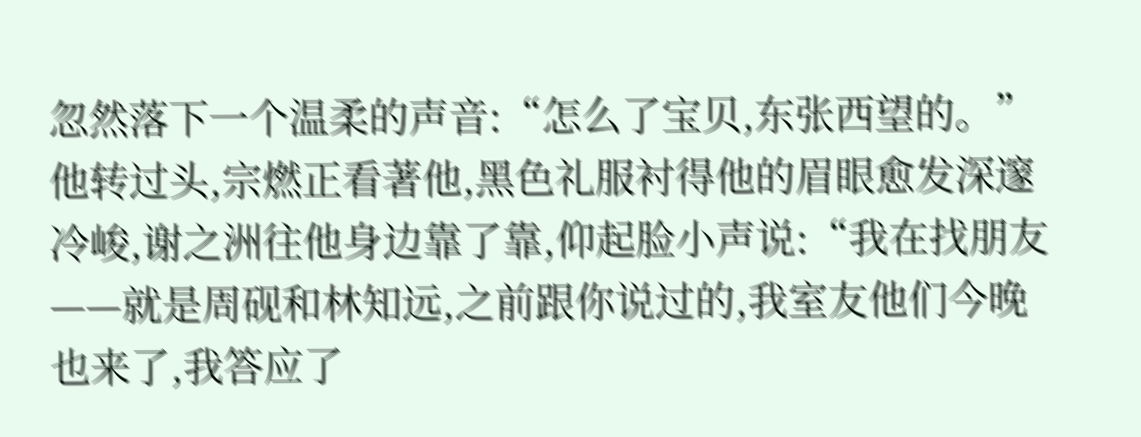忽然落下一个温柔的声音:“怎么了宝贝,东张西望的。”
他转过头,宗燃正看著他,黑色礼服衬得他的眉眼愈发深邃冷峻,谢之洲往他身边靠了靠,仰起脸小声说:“我在找朋友——就是周砚和林知远,之前跟你说过的,我室友他们今晚也来了,我答应了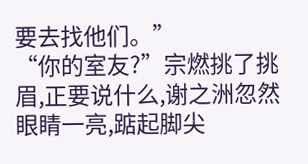要去找他们。”
“你的室友?”宗燃挑了挑眉,正要说什么,谢之洲忽然眼睛一亮,踮起脚尖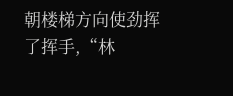朝楼梯方向使劲挥了挥手,“林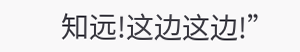知远!这边这边!”